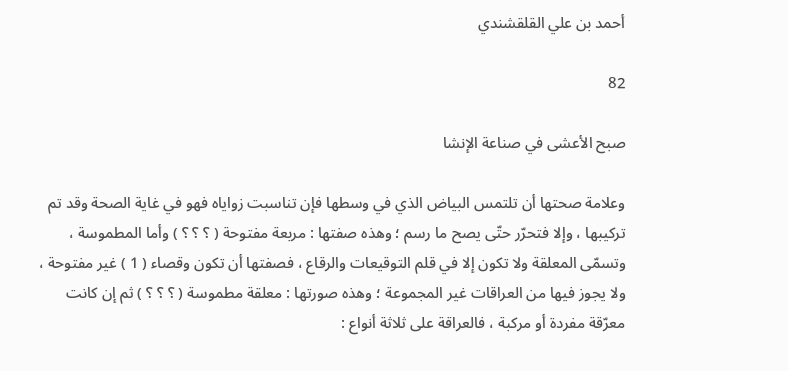أحمد بن علي القلقشندي

82

صبح الأعشى في صناعة الإنشا

وعلامة صحتها أن تلتمس البياض الذي في وسطها فإن تناسبت زواياه فهو في غاية الصحة وقد تم تركيبها ، وإلا فتحرّر حتّى يصح ما رسم ؛ وهذه صفتها : مربعة مفتوحة ( ؟ ؟ ؟ ) وأما المطموسة ، وتسمّى المعلقة ولا تكون إلا في قلم التوقيعات والرقاع ، فصفتها أن تكون وقصاء ( 1 ) غير مفتوحة ، ولا يجوز فيها من العراقات غير المجموعة ؛ وهذه صورتها : معلقة مطموسة ( ؟ ؟ ؟ ) ثم إن كانت معرّقة مفردة أو مركبة ، فالعراقة على ثلاثة أنواع :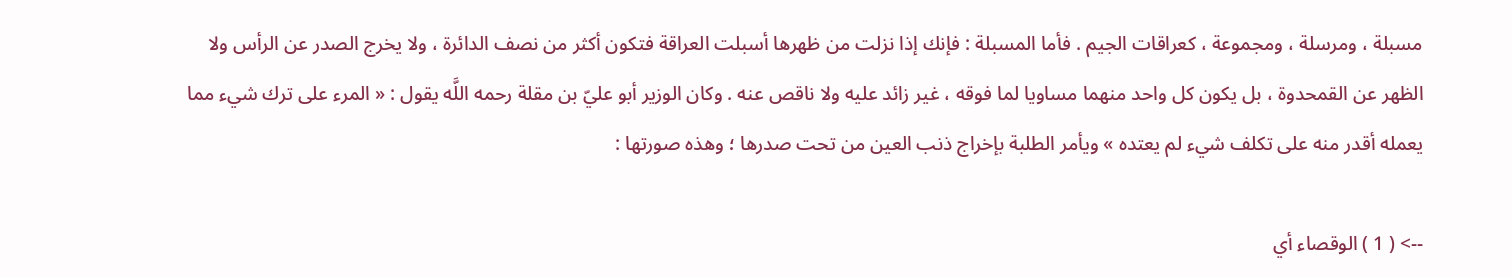مسبلة ، ومرسلة ، ومجموعة ، كعراقات الجيم . فأما المسبلة : فإنك إذا نزلت من ظهرها أسبلت العراقة فتكون أكثر من نصف الدائرة ، ولا يخرج الصدر عن الرأس ولا الظهر عن القمحدوة ، بل يكون كل واحد منهما مساويا لما فوقه ، غير زائد عليه ولا ناقص عنه . وكان الوزير أبو عليّ بن مقلة رحمه اللَّه يقول : « المرء على ترك شيء مما يعمله أقدر منه على تكلف شيء لم يعتده » ويأمر الطلبة بإخراج ذنب العين من تحت صدرها ؛ وهذه صورتها :

--> ( 1 ) الوقصاء أي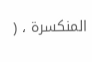المنكسرة ، (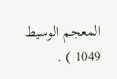المعجم الوسيط 1049 ) .